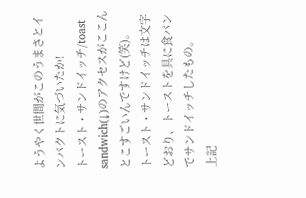ようやく世間がこのうまさとインパクトに気づいたか!
トースト・サンドイッチ/toast sandwich(↓)のアクセスがここんとこすごいんですけど(笑)。
トースト・サンドイッチは文字どおり、トーストを具に食パンでサンドイッチしたもの。
上記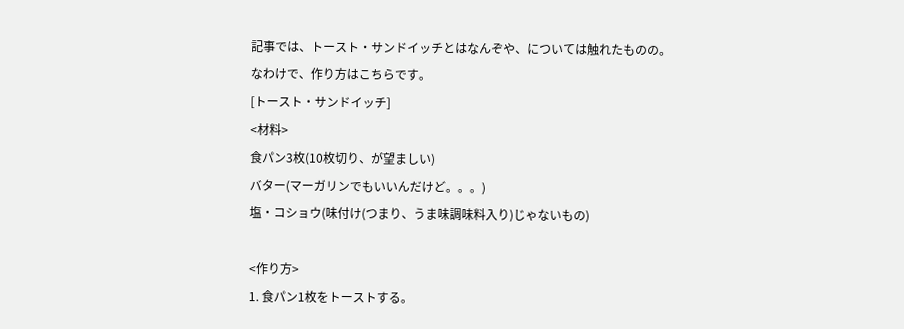記事では、トースト・サンドイッチとはなんぞや、については触れたものの。
なわけで、作り方はこちらです。
[トースト・サンドイッチ]
<材料>
食パン3枚(10枚切り、が望ましい)
バター(マーガリンでもいいんだけど。。。)
塩・コショウ(味付け(つまり、うま味調味料入り)じゃないもの)

<作り方>
1. 食パン1枚をトーストする。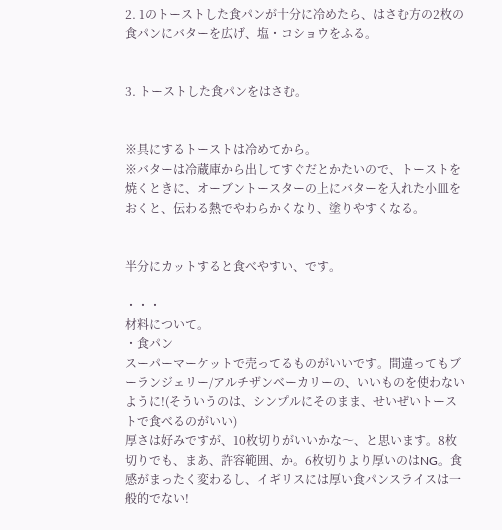2. 1のトーストした食パンが十分に冷めたら、はさむ方の2枚の食パンにバターを広げ、塩・コショウをふる。


3. トーストした食パンをはさむ。


※具にするトーストは冷めてから。
※バターは冷蔵庫から出してすぐだとかたいので、トーストを焼くときに、オーブントースターの上にバターを入れた小皿をおくと、伝わる熱でやわらかくなり、塗りやすくなる。


半分にカットすると食べやすい、です。

・・・
材料について。
・食パン
スーパーマーケットで売ってるものがいいです。間違ってもブーランジェリー/アルチザンベーカリーの、いいものを使わないように!(そういうのは、シンプルにそのまま、せいぜいトーストで食べるのがいい)
厚さは好みですが、10枚切りがいいかな〜、と思います。8枚切りでも、まあ、許容範囲、か。6枚切りより厚いのはNG。食感がまったく変わるし、イギリスには厚い食パンスライスは一般的でない!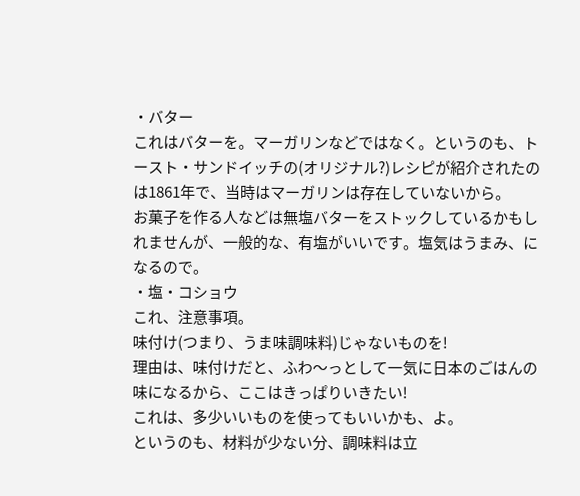・バター
これはバターを。マーガリンなどではなく。というのも、トースト・サンドイッチの(オリジナル?)レシピが紹介されたのは1861年で、当時はマーガリンは存在していないから。
お菓子を作る人などは無塩バターをストックしているかもしれませんが、一般的な、有塩がいいです。塩気はうまみ、になるので。
・塩・コショウ
これ、注意事項。
味付け(つまり、うま味調味料)じゃないものを!
理由は、味付けだと、ふわ〜っとして一気に日本のごはんの味になるから、ここはきっぱりいきたい!
これは、多少いいものを使ってもいいかも、よ。
というのも、材料が少ない分、調味料は立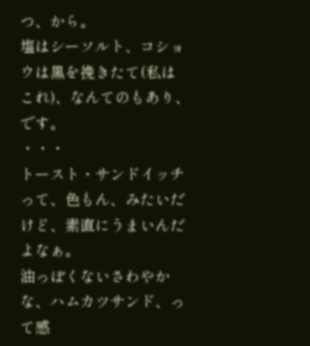つ、から。
塩はシーソルト、コショウは黒を挽きたて(私はこれ)、なんてのもあり、です。
・・・
トースト・サンドイッチって、色もん、みたいだけど、素直にうまいんだよなぁ。
油っぽくないさわやかな、ハムカツサンド、って感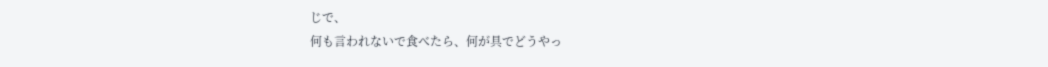じで、
何も言われないで食べたら、何が具でどうやっ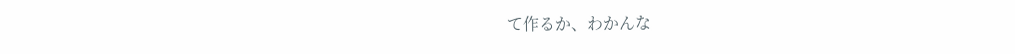て作るか、わかんな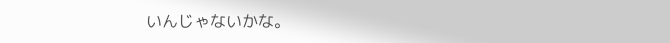いんじゃないかな。